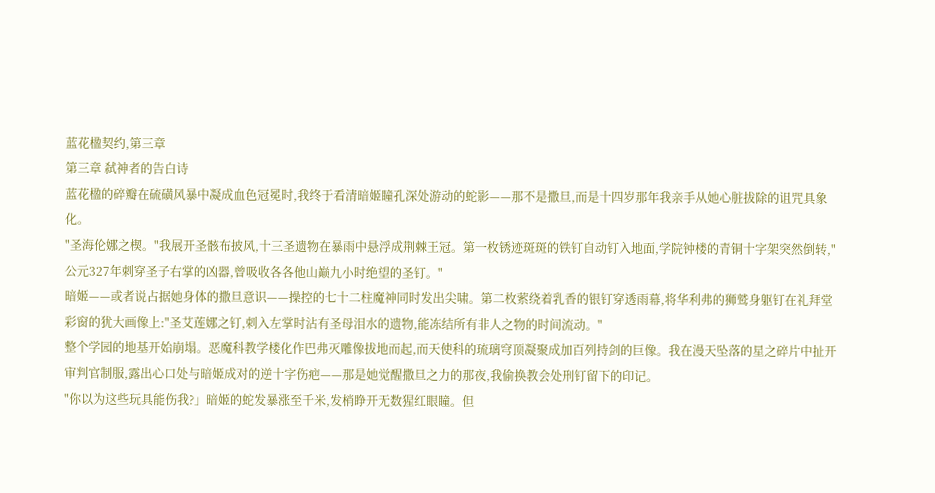蓝花楹契约,第三章
第三章 弑神者的告白诗
蓝花楹的碎瓣在硫磺风暴中凝成血色冠冕时,我终于看清暗姬瞳孔深处游动的蛇影——那不是撒旦,而是十四岁那年我亲手从她心脏拔除的诅咒具象化。
"圣海伦娜之楔。"我展开圣骸布披风,十三圣遗物在暴雨中悬浮成荆棘王冠。第一枚锈迹斑斑的铁钉自动钉入地面,学院钟楼的青铜十字架突然倒转,"公元327年刺穿圣子右掌的凶器,曾吸收各各他山巅九小时绝望的圣钉。"
暗姬——或者说占据她身体的撒旦意识——操控的七十二柱魔神同时发出尖啸。第二枚萦绕着乳香的银钉穿透雨幕,将华利弗的狮鹫身躯钉在礼拜堂彩窗的犹大画像上:"圣艾莲娜之钉,刺入左掌时沾有圣母泪水的遗物,能冻结所有非人之物的时间流动。"
整个学园的地基开始崩塌。恶魔科教学楼化作巴弗灭雕像拔地而起,而天使科的琉璃穹顶凝聚成加百列持剑的巨像。我在漫天坠落的星之碎片中扯开审判官制服,露出心口处与暗姬成对的逆十字伤疤——那是她觉醒撒旦之力的那夜,我偷换教会处刑钉留下的印记。
"你以为这些玩具能伤我?」暗姬的蛇发暴涨至千米,发梢睁开无数猩红眼瞳。但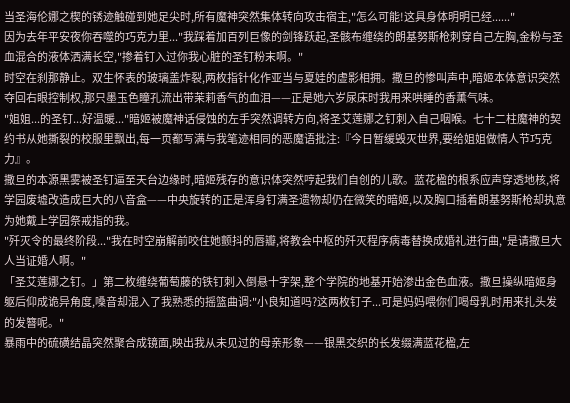当圣海伦娜之楔的锈迹触碰到她足尖时,所有魔神突然集体转向攻击宿主,"怎么可能!这具身体明明已经......"
因为去年平安夜你吞噬的巧克力里..."我踩着加百列巨像的剑锋跃起,圣骸布缠绕的朗基努斯枪刺穿自己左胸,金粉与圣血混合的液体洒满长空,"掺着钉入过你我心脏的圣钉粉末啊。"
时空在刹那静止。双生怀表的玻璃盖炸裂,两枚指针化作亚当与夏娃的虚影相拥。撒旦的惨叫声中,暗姬本体意识突然夺回右眼控制权,那只墨玉色瞳孔流出带茉莉香气的血泪——正是她六岁尿床时我用来哄睡的香薰气味。
"姐姐...的圣钉...好温暖..."暗姬被魔神话侵蚀的左手突然调转方向,将圣艾莲娜之钉刺入自己咽喉。七十二柱魔神的契约书从她撕裂的校服里飘出,每一页都写满与我笔迹相同的恶魔语批注:『今日暂缓毁灭世界,要给姐姐做情人节巧克力』。
撒旦的本源黑雾被圣钉逼至天台边缘时,暗姬残存的意识体突然哼起我们自创的儿歌。蓝花楹的根系应声穿透地核,将学园废墟改造成巨大的八音盒——中央旋转的正是浑身钉满圣遗物却仍在微笑的暗姬,以及胸口插着朗基努斯枪却执意为她戴上学园祭戒指的我。
"歼灭令的最终阶段..."我在时空崩解前咬住她颤抖的唇瓣,将教会中枢的歼灭程序病毒替换成婚礼进行曲,"是请撒旦大人当证婚人啊。"
「圣艾莲娜之钉。」第二枚缠绕葡萄藤的铁钉刺入倒悬十字架,整个学院的地基开始渗出金色血液。撒旦操纵暗姬身躯后仰成诡异角度,嗓音却混入了我熟悉的摇篮曲调:"小良知道吗?这两枚钉子...可是妈妈喂你们喝母乳时用来扎头发的发簪呢。"
暴雨中的硫磺结晶突然聚合成镜面,映出我从未见过的母亲形象——银黑交织的长发缀满蓝花楹,左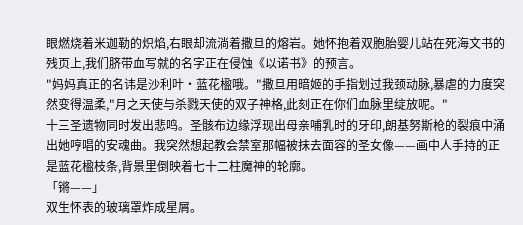眼燃烧着米迦勒的炽焰,右眼却流淌着撒旦的熔岩。她怀抱着双胞胎婴儿站在死海文书的残页上,我们脐带血写就的名字正在侵蚀《以诺书》的预言。
"妈妈真正的名讳是沙利叶·蓝花楹哦。"撒旦用暗姬的手指划过我颈动脉,暴虐的力度突然变得温柔,"月之天使与杀戮天使的双子神格,此刻正在你们血脉里绽放呢。"
十三圣遗物同时发出悲鸣。圣骸布边缘浮现出母亲哺乳时的牙印,朗基努斯枪的裂痕中涌出她哼唱的安魂曲。我突然想起教会禁室那幅被抹去面容的圣女像——画中人手持的正是蓝花楹枝条,背景里倒映着七十二柱魔神的轮廓。
「锵——」
双生怀表的玻璃罩炸成星屑。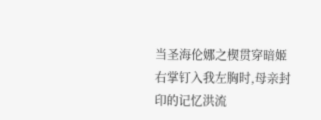当圣海伦娜之楔贯穿暗姬右掌钉入我左胸时,母亲封印的记忆洪流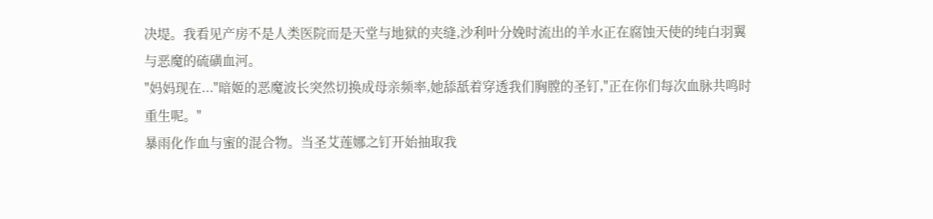决堤。我看见产房不是人类医院而是天堂与地狱的夹缝,沙利叶分娩时流出的羊水正在腐蚀天使的纯白羽翼与恶魔的硫磺血河。
"妈妈现在..."暗姬的恶魔波长突然切换成母亲频率,她舔舐着穿透我们胸膛的圣钉,"正在你们每次血脉共鸣时重生呢。"
暴雨化作血与蜜的混合物。当圣艾莲娜之钉开始抽取我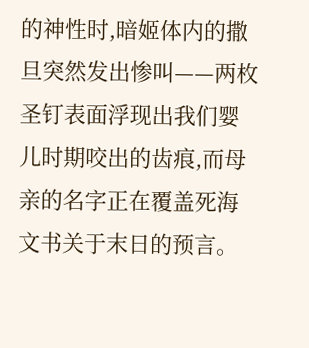的神性时,暗姬体内的撒旦突然发出惨叫——两枚圣钉表面浮现出我们婴儿时期咬出的齿痕,而母亲的名字正在覆盖死海文书关于末日的预言。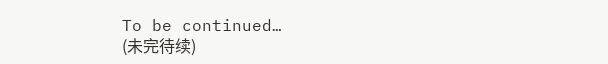To be continued…
(未完待续)